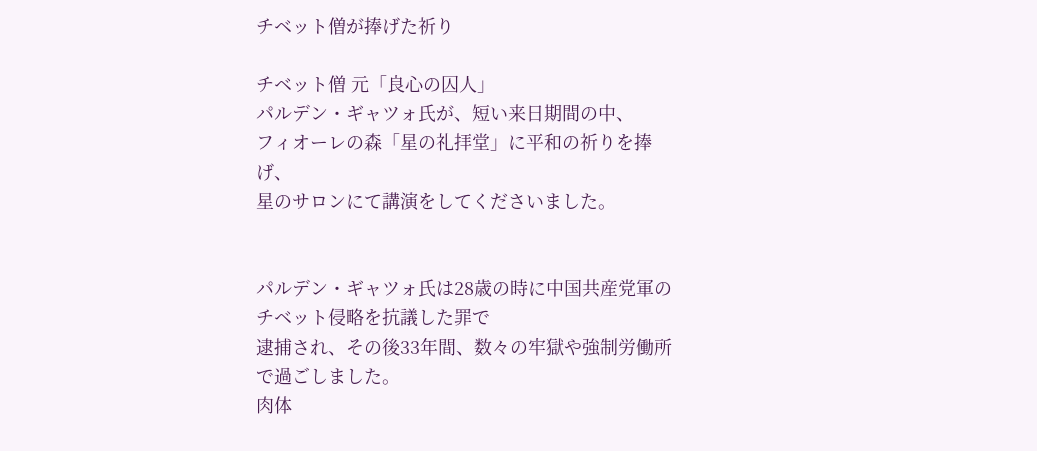チベット僧が捧げた祈り

チベット僧 元「良心の囚人」
パルデン・ギャツォ氏が、短い来日期間の中、
フィオーレの森「星の礼拝堂」に平和の祈りを捧げ、
星のサロンにて講演をしてくださいました。


パルデン・ギャツォ氏は28歳の時に中国共産党軍のチベット侵略を抗議した罪で
逮捕され、その後33年間、数々の牢獄や強制労働所で過ごしました。
肉体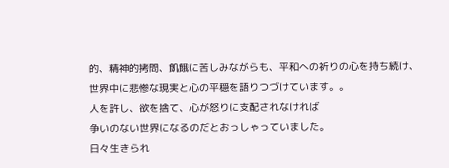的、精神的拷問、飢餓に苦しみながらも、平和への祈りの心を持ち続け、
世界中に悲惨な現実と心の平穏を語りつづけています。。
人を許し、欲を捨て、心が怒りに支配されなければ
争いのない世界になるのだとおっしゃっていました。
日々生きられ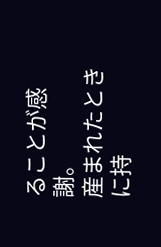ることが感謝。
産まれたときに持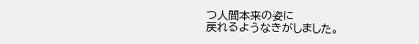つ人間本来の姿に
戻れるようなきがしました。